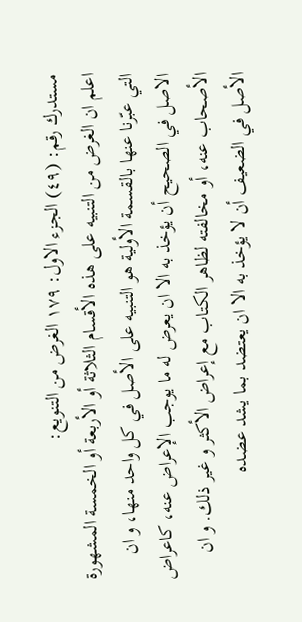مستدرك رقم: (٤٩) الجزء الاول: ١٧٩ الغرض من التنويع:
اعلم ان الغرض من التنبيه على هذه الأقسام الثلاثة أو الأربعة أو الخمسة المشهورة التي عبّرنا عنها بالقسمة الأولية هو التنبيه على الأصل في كل واحد منها، و ان الاصل في الصحيح أن يؤخذ به الا ان يعرض له ما يوجب الإعراض عنه، كاعراض الأصحاب عنه، أو مخالفته لظاهر الكتاب مع إعراض الأكثر و غير ذلك. و ان الأصل في الضعيف أن لا يؤخذ به الا ان يعتضد بما يشد عضده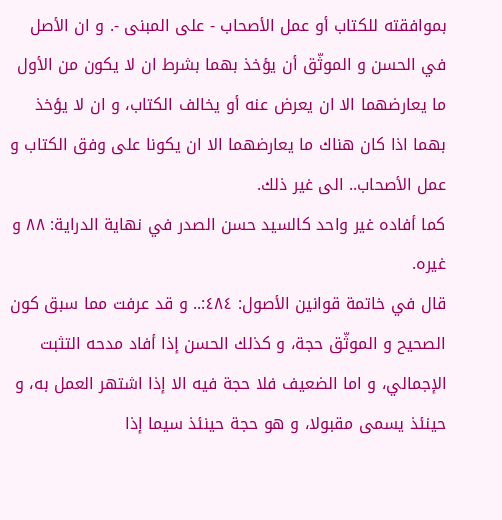بموافقته للكتاب أو عمل الأصحاب - على المبنى -. و ان الأصل في الحسن و الموثّق أن يؤخذ بهما بشرط ان لا يكون من الأول ما يعارضهما الا ان يعرض عنه أو يخالف الكتاب، و ان لا يؤخذ بهما اذا كان هناك ما يعارضهما الا ان يكونا على وفق الكتاب و عمل الأصحاب.. الى غير ذلك.
كما أفاده غير واحد كالسيد حسن الصدر في نهاية الدراية: ٨٨ و غيره.
قال في خاتمة قوانين الأصول: ٤٨٤:.. و قد عرفت مما سبق كون الصحيح و الموثّق حجة، و كذلك الحسن إذا أفاد مدحه التثبت الإجمالي، و اما الضعيف فلا حجة فيه الا إذا اشتهر العمل به، و حينئذ يسمى مقبولا، و هو حجة حينئذ سيما إذا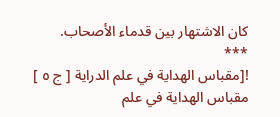كان الاشتهار بين قدماء الأصحاب.
***
![مقباس الهداية في علم الدراية [ ج ٥ ] مقباس الهداية في علم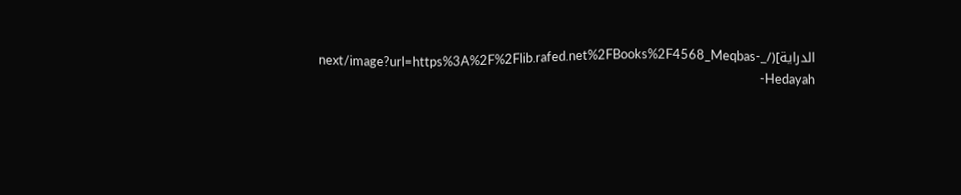الدراية](/_next/image?url=https%3A%2F%2Flib.rafed.net%2FBooks%2F4568_Meqbas-Hedayah-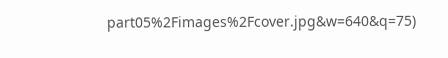part05%2Fimages%2Fcover.jpg&w=640&q=75)